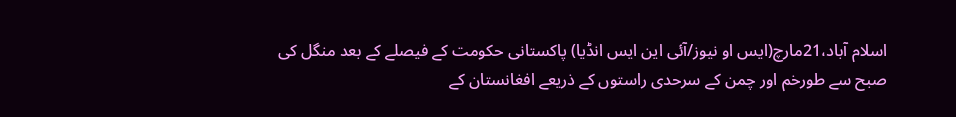اسلام آباد،21مارچ(ایس او نیوز/آئی این ایس انڈیا) پاکستانی حکومت کے فیصلے کے بعد منگل کی صبح سے طورخم اور چمن کے سرحدی راستوں کے ذریعے افغانستان کے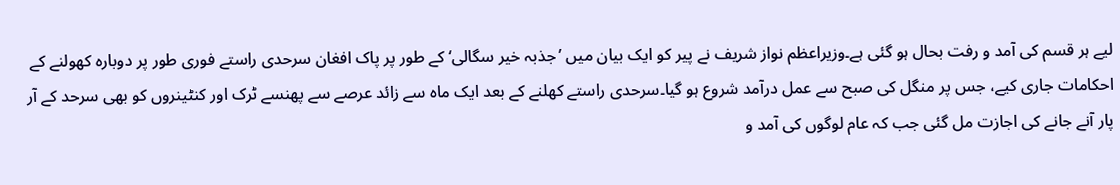لیے ہر قسم کی آمد و رفت بحال ہو گئی ہے۔وزیراعظم نواز شریف نے پیر کو ایک بیان میں ’جذبہ خیر سگالی‘ کے طور پر پاک افغان سرحدی راستے فوری طور پر دوبارہ کھولنے کے احکامات جاری کیے، جس پر منگل کی صبح سے عمل درآمد شروع ہو گیا۔سرحدی راستے کھلنے کے بعد ایک ماہ سے زائد عرصے سے پھنسے ٹرک اور کنٹینروں کو بھی سرحد کے آر پار آنے جانے کی اجازت مل گئی جب کہ عام لوگوں کی آمد و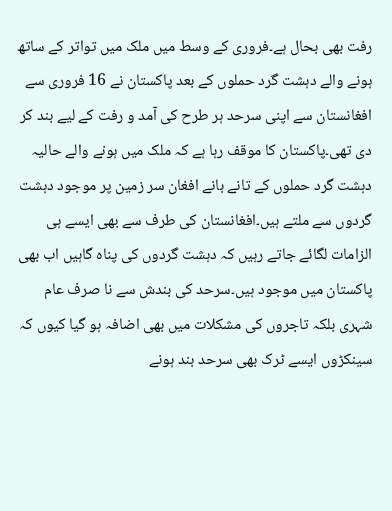رفت بھی بحال ہے۔فروری کے وسط میں ملک میں تواتر کے ساتھ ہونے والے دہشت گرد حملوں کے بعد پاکستان نے 16 فروری سے افغانستان سے اپنی سرحد ہر طرح کی آمد و رفت کے لیے بند کر دی تھی۔پاکستان کا موقف رہا ہے کہ ملک میں ہونے والے حالیہ دہشت گرد حملوں کے تانے بانے افغان سر زمین پر موجود دہشت گردوں سے ملتے ہیں۔افغانستان کی طرف سے بھی ایسے ہی الزامات لگائے جاتے رہیں کہ دہشت گردوں کی پناہ گاہیں اب بھی پاکستان میں موجود ہیں۔سرحد کی بندش سے نا صرف عام شہری بلکہ تاجروں کی مشکلات میں بھی اضافہ ہو گیا کیوں کہ سینکڑوں ایسے ٹرک بھی سرحد بند ہونے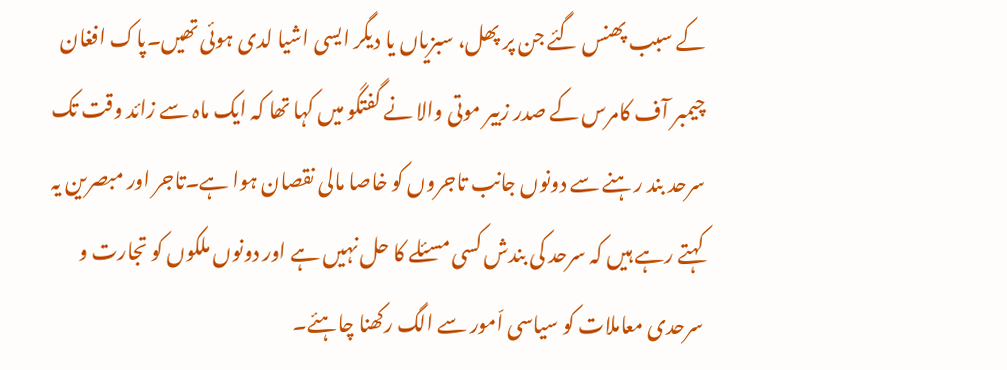کے سبب پھنس گئے جن پر پھل، سبزیاں یا دیگر ایسی اشیا لدی ہوئی تھیں۔پاک افغان چیمبر آف کامرس کے صدر زبیر موتی والا نے گفتگو میں کہا تھا کہ ایک ماہ سے زائد وقت تک سرحد بند رہنے سے دونوں جانب تاجروں کو خاصا مالی نقصان ہوا ہے۔تاجر اور مبصرین یہ کہتے رہے ہیں کہ سرحد کی بندش کسی مسئلے کا حل نہیں ہے اور دونوں ملکوں کو تجارت و سرحدی معاملات کو سیاسی اّمور سے الگ رکھنا چاہئے۔